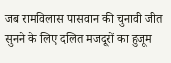जब रामविलास पासवान की चुनावी जीत सुनने के लिए दलित मजदूरों का हुजूम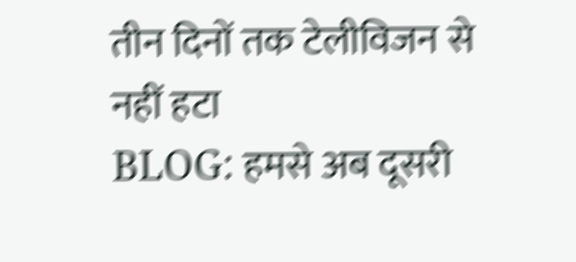तीन दिनों तक टेलीविजन से नहीं हटा
BLOG: हमसे अब दूसरी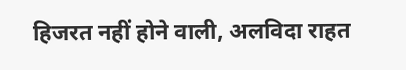हिजरत नहीं होने वाली, अलविदा राहत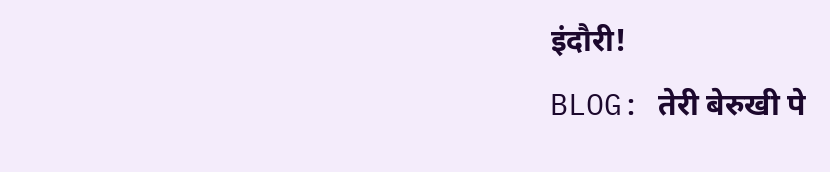इंदौरी!
BLOG: तेरी बेरुखी पे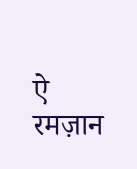ऐ रमज़ान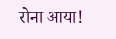रोना आया!